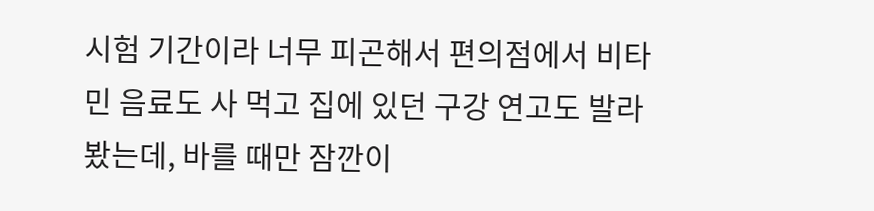시험 기간이라 너무 피곤해서 편의점에서 비타민 음료도 사 먹고 집에 있던 구강 연고도 발라봤는데, 바를 때만 잠깐이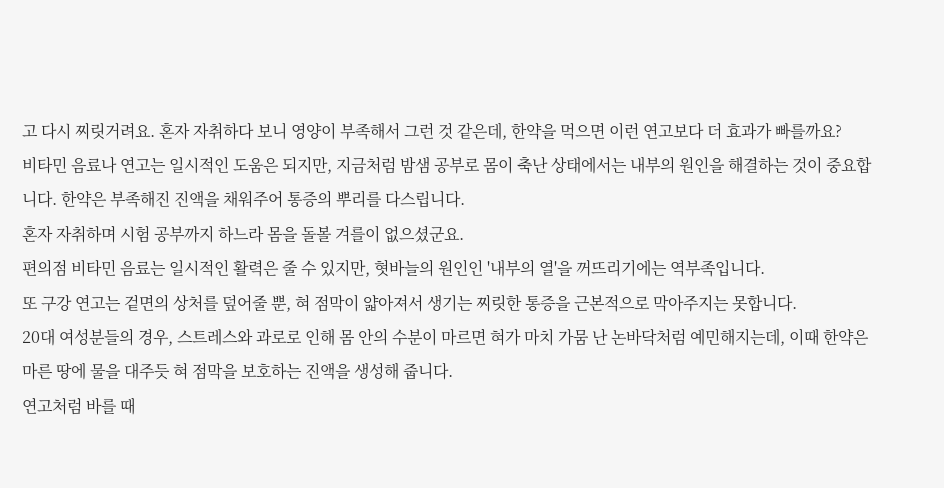고 다시 찌릿거려요. 혼자 자취하다 보니 영양이 부족해서 그런 것 같은데, 한약을 먹으면 이런 연고보다 더 효과가 빠를까요?
비타민 음료나 연고는 일시적인 도움은 되지만, 지금처럼 밤샘 공부로 몸이 축난 상태에서는 내부의 원인을 해결하는 것이 중요합니다. 한약은 부족해진 진액을 채워주어 통증의 뿌리를 다스립니다.
혼자 자취하며 시험 공부까지 하느라 몸을 돌볼 겨를이 없으셨군요.
편의점 비타민 음료는 일시적인 활력은 줄 수 있지만, 혓바늘의 원인인 '내부의 열'을 꺼뜨리기에는 역부족입니다.
또 구강 연고는 겉면의 상처를 덮어줄 뿐, 혀 점막이 얇아져서 생기는 찌릿한 통증을 근본적으로 막아주지는 못합니다.
20대 여성분들의 경우, 스트레스와 과로로 인해 몸 안의 수분이 마르면 혀가 마치 가뭄 난 논바닥처럼 예민해지는데, 이때 한약은 마른 땅에 물을 대주듯 혀 점막을 보호하는 진액을 생성해 줍니다.
연고처럼 바를 때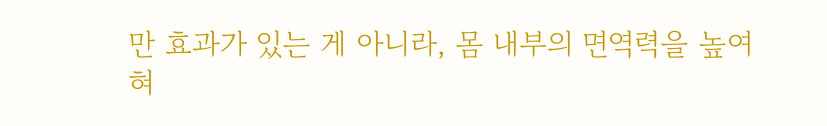만 효과가 있는 게 아니라, 몸 내부의 면역력을 높여 혀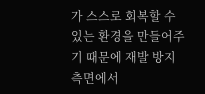가 스스로 회복할 수 있는 환경을 만들어주기 때문에 재발 방지 측면에서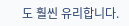도 훨씬 유리합니다.